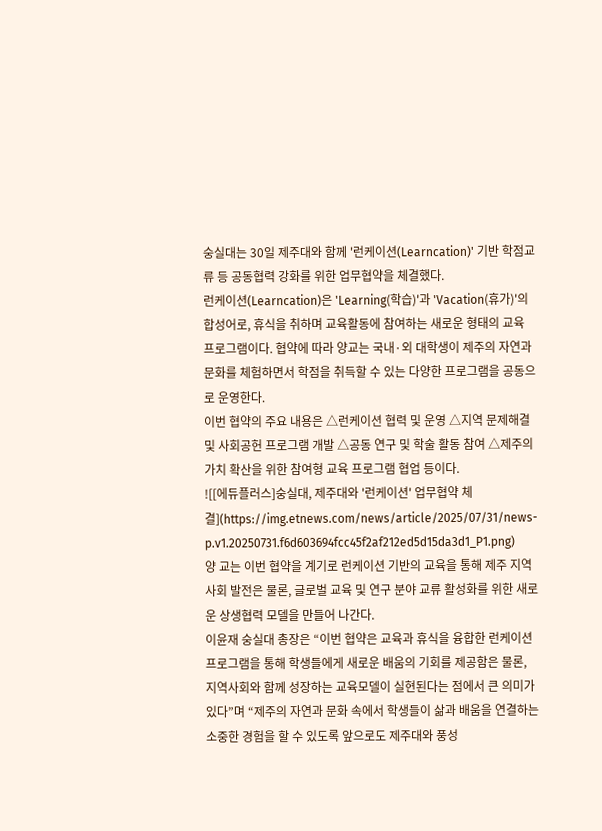숭실대는 30일 제주대와 함께 '런케이션(Learncation)' 기반 학점교류 등 공동협력 강화를 위한 업무협약을 체결했다.
런케이션(Learncation)은 'Learning(학습)'과 'Vacation(휴가)'의 합성어로, 휴식을 취하며 교육활동에 참여하는 새로운 형태의 교육 프로그램이다. 협약에 따라 양교는 국내·외 대학생이 제주의 자연과 문화를 체험하면서 학점을 취득할 수 있는 다양한 프로그램을 공동으로 운영한다.
이번 협약의 주요 내용은 △런케이션 협력 및 운영 △지역 문제해결 및 사회공헌 프로그램 개발 △공동 연구 및 학술 활동 참여 △제주의 가치 확산을 위한 참여형 교육 프로그램 협업 등이다.
![[에듀플러스]숭실대, 제주대와 '런케이션' 업무협약 체결](https://img.etnews.com/news/article/2025/07/31/news-p.v1.20250731.f6d603694fcc45f2af212ed5d15da3d1_P1.png)
양 교는 이번 협약을 계기로 런케이션 기반의 교육을 통해 제주 지역사회 발전은 물론, 글로벌 교육 및 연구 분야 교류 활성화를 위한 새로운 상생협력 모델을 만들어 나간다.
이윤재 숭실대 총장은 “이번 협약은 교육과 휴식을 융합한 런케이션 프로그램을 통해 학생들에게 새로운 배움의 기회를 제공함은 물론, 지역사회와 함께 성장하는 교육모델이 실현된다는 점에서 큰 의미가 있다”며 “제주의 자연과 문화 속에서 학생들이 삶과 배움을 연결하는 소중한 경험을 할 수 있도록 앞으로도 제주대와 풍성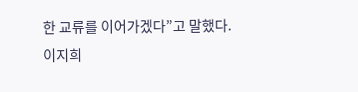한 교류를 이어가겠다”고 말했다.
이지희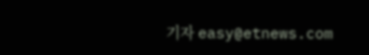기자 easy@etnews.com